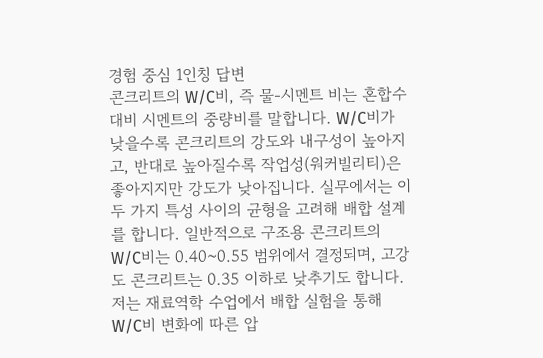경험 중심 1인칭 답변
콘크리트의 W/C비, 즉 물-시멘트 비는 혼합수 대비 시멘트의 중량비를 말합니다. W/C비가 낮을수록 콘크리트의 강도와 내구성이 높아지고, 반대로 높아질수록 작업성(워커빌리티)은 좋아지지만 강도가 낮아집니다. 실무에서는 이 두 가지 특성 사이의 균형을 고려해 배합 설계를 합니다. 일반적으로 구조용 콘크리트의 W/C비는 0.40~0.55 범위에서 결정되며, 고강도 콘크리트는 0.35 이하로 낮추기도 합니다. 저는 재료역학 수업에서 배합 실험을 통해 W/C비 변화에 따른 압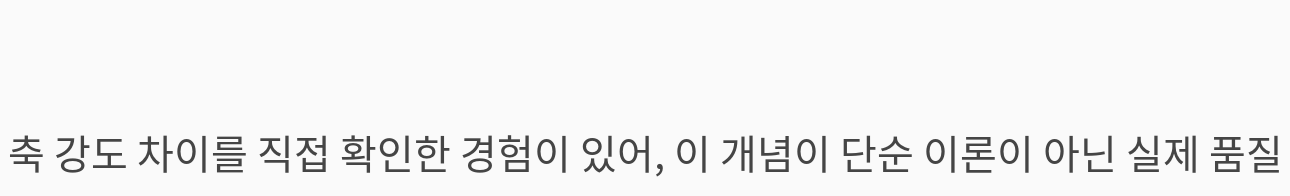축 강도 차이를 직접 확인한 경험이 있어, 이 개념이 단순 이론이 아닌 실제 품질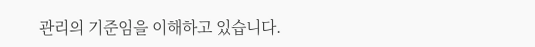관리의 기준임을 이해하고 있습니다.